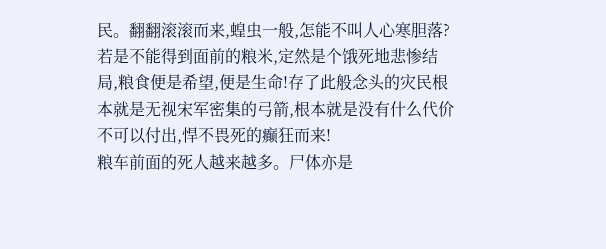民。翻翻滚滚而来,蝗虫一般,怎能不叫人心寒胆落?
若是不能得到面前的粮米,定然是个饿死地悲惨结局,粮食便是希望,便是生命!存了此般念头的灾民根本就是无视宋军密集的弓箭,根本就是没有什么代价不可以付出,悍不畏死的癫狂而来!
粮车前面的死人越来越多。尸体亦是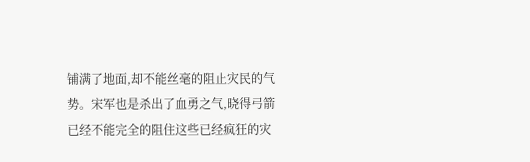铺满了地面,却不能丝毫的阻止灾民的气势。宋军也是杀出了血勇之气,晓得弓箭已经不能完全的阻住这些已经疯狂的灾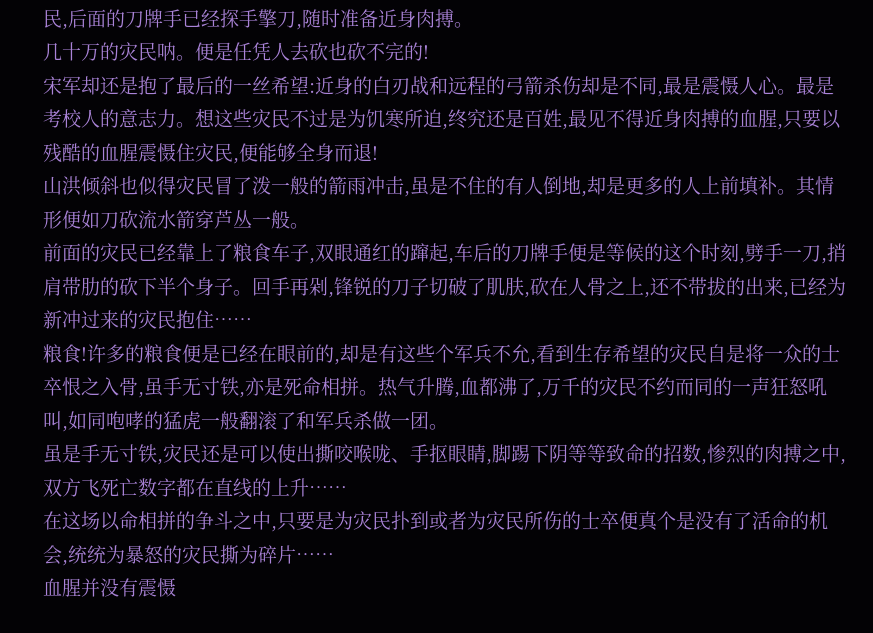民,后面的刀牌手已经探手擎刀,随时准备近身肉搏。
几十万的灾民呐。便是任凭人去砍也砍不完的!
宋军却还是抱了最后的一丝希望:近身的白刃战和远程的弓箭杀伤却是不同,最是震慑人心。最是考校人的意志力。想这些灾民不过是为饥寒所迫,终究还是百姓,最见不得近身肉搏的血腥,只要以残酷的血腥震慑住灾民,便能够全身而退!
山洪倾斜也似得灾民冒了泼一般的箭雨冲击,虽是不住的有人倒地,却是更多的人上前填补。其情形便如刀砍流水箭穿芦丛一般。
前面的灾民已经靠上了粮食车子,双眼通红的蹿起,车后的刀牌手便是等候的这个时刻,劈手一刀,捎肩带肋的砍下半个身子。回手再剁,锋锐的刀子切破了肌肤,砍在人骨之上,还不带拔的出来,已经为新冲过来的灾民抱住……
粮食!许多的粮食便是已经在眼前的,却是有这些个军兵不允,看到生存希望的灾民自是将一众的士卒恨之入骨,虽手无寸铁,亦是死命相拼。热气升腾,血都沸了,万千的灾民不约而同的一声狂怒吼叫,如同咆哮的猛虎一般翻滚了和军兵杀做一团。
虽是手无寸铁,灾民还是可以使出撕咬喉咙、手抠眼睛,脚踢下阴等等致命的招数,惨烈的肉搏之中,双方飞死亡数字都在直线的上升……
在这场以命相拼的争斗之中,只要是为灾民扑到或者为灾民所伤的士卒便真个是没有了活命的机会,统统为暴怒的灾民撕为碎片……
血腥并没有震慑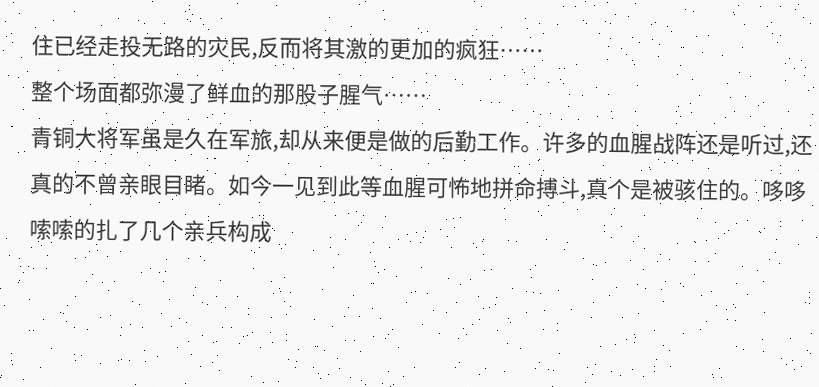住已经走投无路的灾民,反而将其激的更加的疯狂……
整个场面都弥漫了鲜血的那股子腥气……
青铜大将军虽是久在军旅,却从来便是做的后勤工作。许多的血腥战阵还是听过,还真的不曾亲眼目睹。如今一见到此等血腥可怖地拼命搏斗,真个是被骇住的。哆哆嗦嗦的扎了几个亲兵构成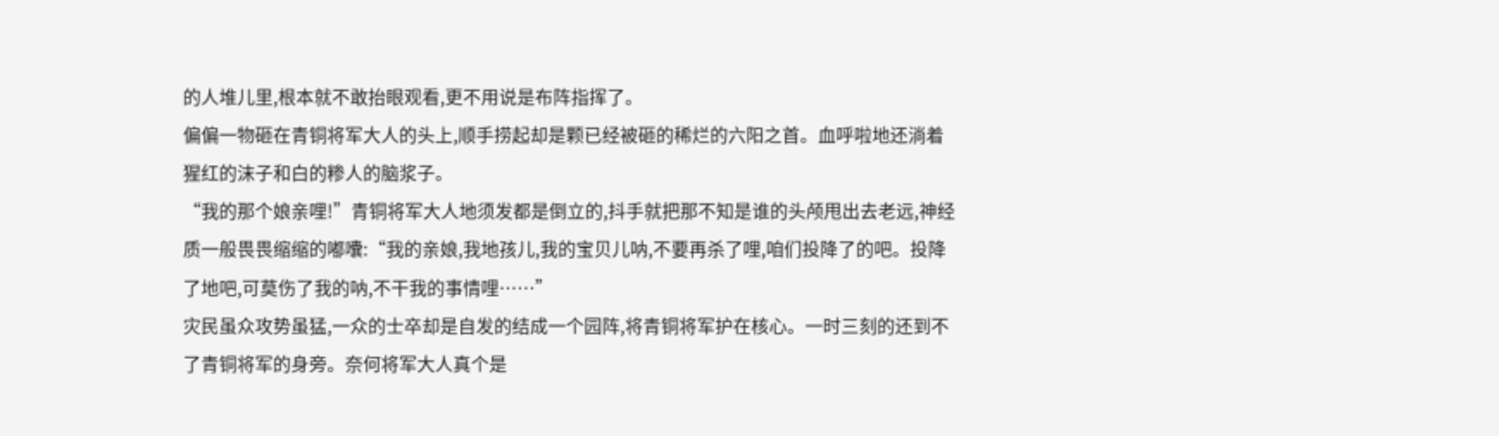的人堆儿里,根本就不敢抬眼观看,更不用说是布阵指挥了。
偏偏一物砸在青铜将军大人的头上,顺手捞起却是颗已经被砸的稀烂的六阳之首。血呼啦地还淌着猩红的沫子和白的糁人的脑浆子。
“我的那个娘亲哩!”青铜将军大人地须发都是倒立的,抖手就把那不知是谁的头颅甩出去老远,神经质一般畏畏缩缩的嘟囔:“我的亲娘,我地孩儿,我的宝贝儿呐,不要再杀了哩,咱们投降了的吧。投降了地吧,可莫伤了我的呐,不干我的事情哩……”
灾民虽众攻势虽猛,一众的士卒却是自发的结成一个园阵,将青铜将军护在核心。一时三刻的还到不了青铜将军的身旁。奈何将军大人真个是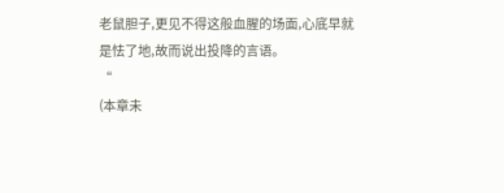老鼠胆子,更见不得这般血腥的场面,心底早就是怯了地,故而说出投降的言语。
“
(本章未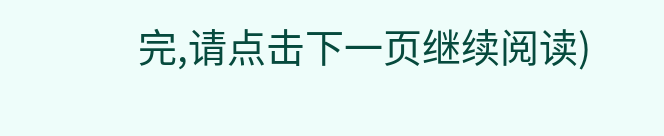完,请点击下一页继续阅读)